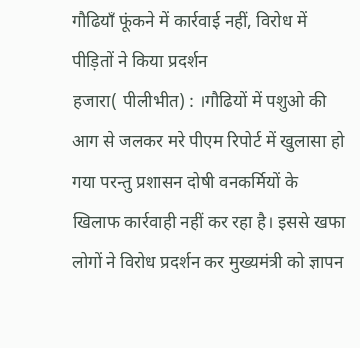गौढियाँ फूंकने में कार्रवाई नहीं, विरोध में पीड़ितों ने किया प्रदर्शन
हजारा( पीलीभीत) : ।गौढियों में पशुओ की आग से जलकर मरे पीएम रिपोर्ट में खुलासा हो गया परन्तु प्रशासन दोषी वनकर्मियों के खिलाफ कार्रवाही नहीं कर रहा है। इससे खफा लोगों ने विरोध प्रदर्शन कर मुख्यमंत्री को ज्ञापन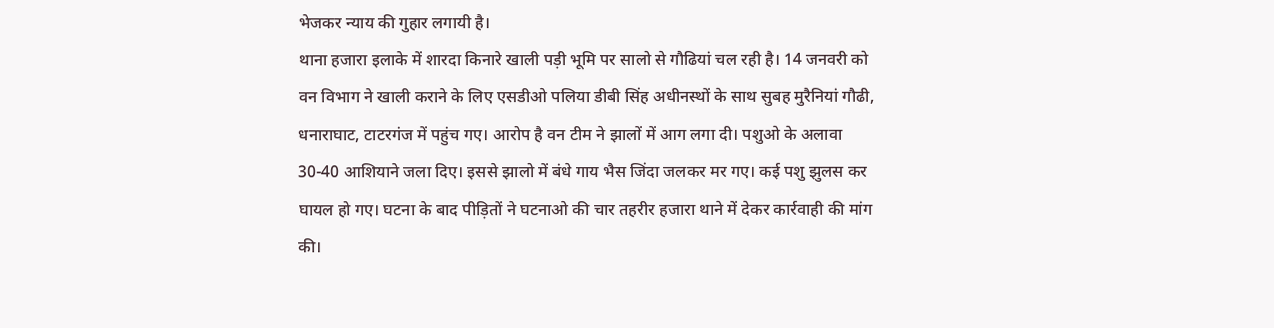भेजकर न्याय की गुहार लगायी है।
थाना हजारा इलाके में शारदा किनारे खाली पड़ी भूमि पर सालो से गौढियां चल रही है। 14 जनवरी को वन विभाग ने खाली कराने के लिए एसडीओ पलिया डीबी सिंह अधीनस्थों के साथ सुबह मुरैनियां गौढी, धनाराघाट, टाटरगंज में पहुंच गए। आरोप है वन टीम ने झालों में आग लगा दी। पशुओ के अलावा 30-40 आशियाने जला दिए। इससे झालो में बंधे गाय भैस जिंदा जलकर मर गए। कई पशु झुलस कर घायल हो गए। घटना के बाद पीड़ितों ने घटनाओ की चार तहरीर हजारा थाने में देकर कार्रवाही की मांग की।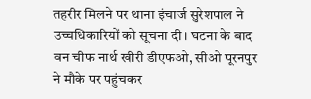तहरीर मिलने पर थाना इंचार्ज सुरेशपाल ने उच्चधिकारियों को सूचना दी। घटना के बाद वन चीफ नार्थ खीरी डीएफओ, सीओ पूरनपुर ने मौके पर पहुंचकर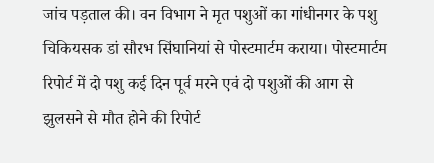जांच पड़ताल की। वन विभाग ने मृत पशुओं का गांधीनगर के पशु चिकियसक डां सौरभ सिंघानियां से पोस्टमार्टम कराया। पोस्टमार्टम रिपोर्ट में दो पशु कई दिन पूर्व मरने एवं दो पशुओं की आग से झुलसने से मौत होने की रिपोर्ट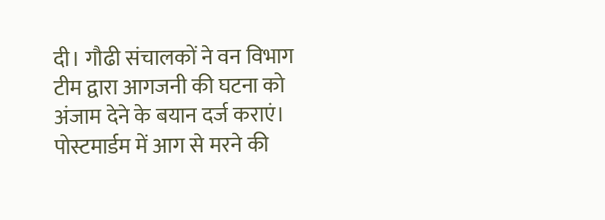दी। गौढी संचालकों ने वन विभाग टीम द्वारा आगजनी की घटना को अंजाम देने के बयान दर्ज कराएं। पोस्टमार्डम में आग से मरने की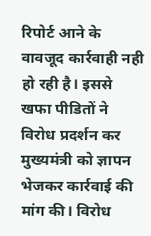रिपोर्ट आने के वावजूद कार्रवाही नही हो रही है। इससे खफा पीडितों ने विरोध प्रदर्शन कर मुख्यमंत्री को ज्ञापन भेजकर कार्रवाई की मांग की। विरोध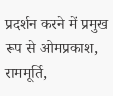प्रदर्शन करने में प्रमुख रूप से ओमप्रकाश, राममूर्ति,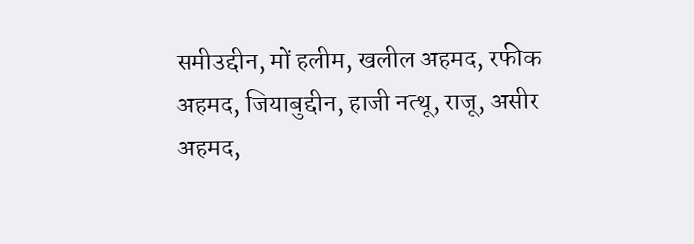समीउद्दीन, मों हलीम, खलील अहमद, रफीक अहमद, जियाबुद्दीन, हाजी नत्थू, राजू, असीर अहमद,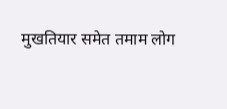मुखतियार समेत तमाम लोग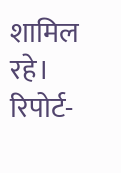शामिल रहे।
रिपोर्ट-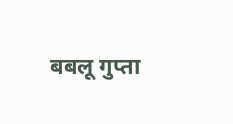बबलू गुप्ता